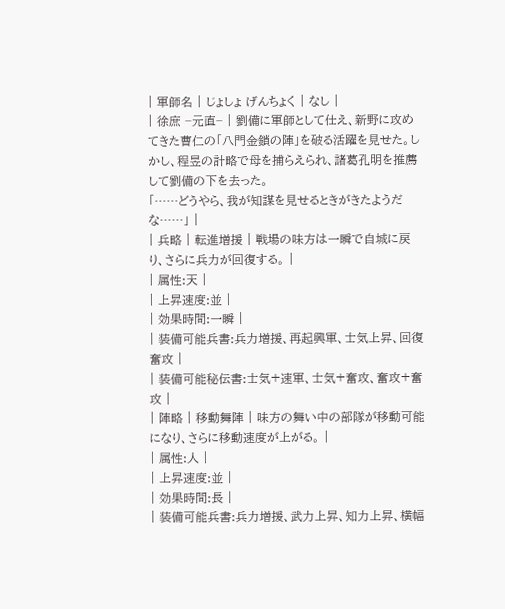| 軍師名 | じょしょ げんちょく | なし |
| 徐庶 −元直− | 劉備に軍師として仕え、新野に攻めてきた曹仁の「八門金鎖の陣」を破る活躍を見せた。しかし、程昱の計略で母を捕らえられ、諸葛孔明を推薦して劉備の下を去った。
「……どうやら、我が知謀を見せるときがきたようだな……」 |
| 兵略 | 転進増援 | 戦場の味方は一瞬で自城に戻り、さらに兵力が回復する。 |
| 属性:天 |
| 上昇速度:並 |
| 効果時間:一瞬 |
| 装備可能兵書:兵力増援、再起興軍、士気上昇、回復奮攻 |
| 装備可能秘伝書:士気+速軍、士気+奮攻、奮攻+奮攻 |
| 陣略 | 移動舞陣 | 味方の舞い中の部隊が移動可能になり、さらに移動速度が上がる。 |
| 属性:人 |
| 上昇速度:並 |
| 効果時間:長 |
| 装備可能兵書:兵力増援、武力上昇、知力上昇、横幅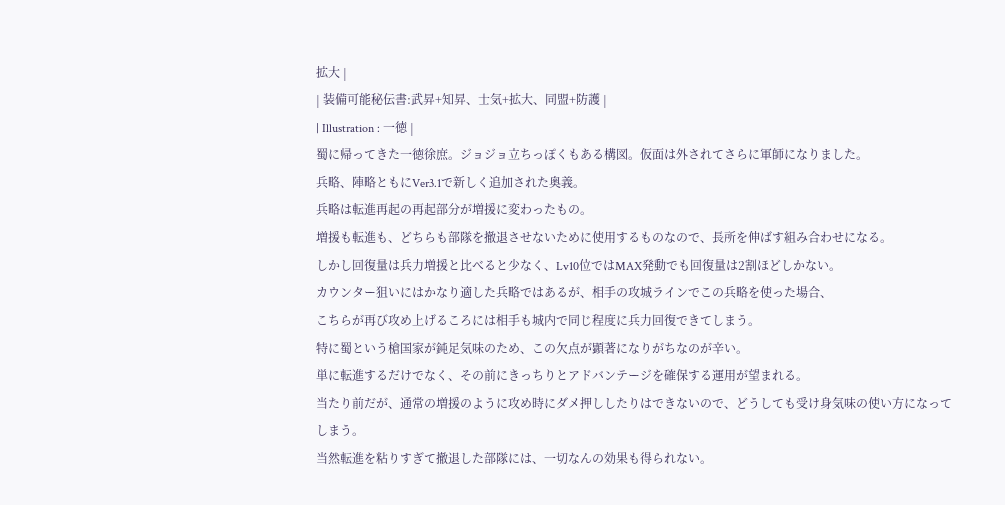拡大 |
| 装備可能秘伝書:武昇+知昇、士気+拡大、同盟+防護 |
| Illustration : 一徳 |
蜀に帰ってきた一徳徐庶。ジョジョ立ちっぽくもある構図。仮面は外されてさらに軍師になりました。
兵略、陣略ともにVer3.1で新しく追加された奥義。
兵略は転進再起の再起部分が増援に変わったもの。
増援も転進も、どちらも部隊を撤退させないために使用するものなので、長所を伸ばす組み合わせになる。
しかし回復量は兵力増援と比べると少なく、Lv10位ではMAX発動でも回復量は2割ほどしかない。
カウンター狙いにはかなり適した兵略ではあるが、相手の攻城ラインでこの兵略を使った場合、
こちらが再び攻め上げるころには相手も城内で同じ程度に兵力回復できてしまう。
特に蜀という槍国家が鈍足気味のため、この欠点が顕著になりがちなのが辛い。
単に転進するだけでなく、その前にきっちりとアドバンテージを確保する運用が望まれる。
当たり前だが、通常の増援のように攻め時にダメ押ししたりはできないので、どうしても受け身気味の使い方になってしまう。
当然転進を粘りすぎて撤退した部隊には、一切なんの効果も得られない。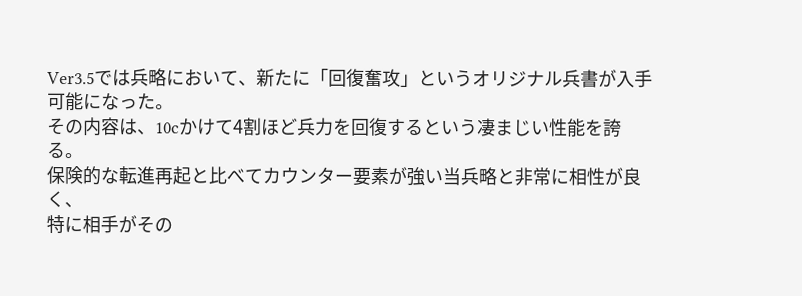Ver3.5では兵略において、新たに「回復奮攻」というオリジナル兵書が入手可能になった。
その内容は、10cかけて4割ほど兵力を回復するという凄まじい性能を誇る。
保険的な転進再起と比べてカウンター要素が強い当兵略と非常に相性が良く、
特に相手がその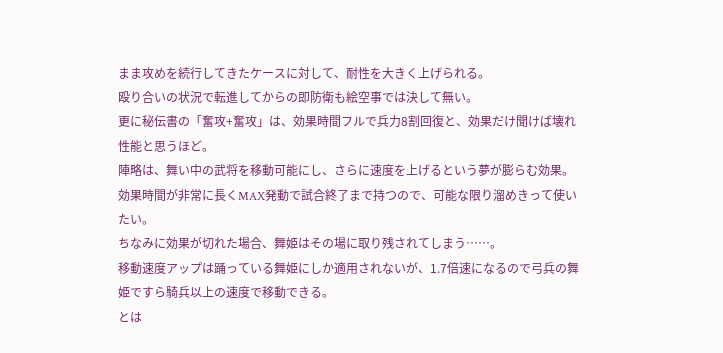まま攻めを続行してきたケースに対して、耐性を大きく上げられる。
殴り合いの状況で転進してからの即防衛も絵空事では決して無い。
更に秘伝書の「奮攻+奮攻」は、効果時間フルで兵力8割回復と、効果だけ聞けば壊れ性能と思うほど。
陣略は、舞い中の武将を移動可能にし、さらに速度を上げるという夢が膨らむ効果。
効果時間が非常に長くMAX発動で試合終了まで持つので、可能な限り溜めきって使いたい。
ちなみに効果が切れた場合、舞姫はその場に取り残されてしまう……。
移動速度アップは踊っている舞姫にしか適用されないが、1.7倍速になるので弓兵の舞姫ですら騎兵以上の速度で移動できる。
とは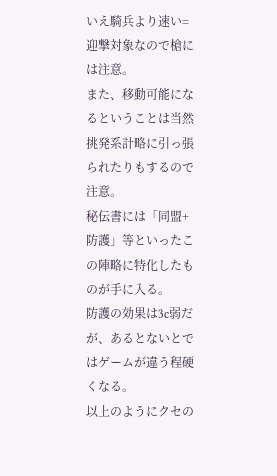いえ騎兵より速い=迎撃対象なので槍には注意。
また、移動可能になるということは当然挑発系計略に引っ張られたりもするので注意。
秘伝書には「同盟+防護」等といったこの陣略に特化したものが手に入る。
防護の効果は3c弱だが、あるとないとではゲームが違う程硬くなる。
以上のようにクセの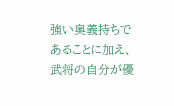強い奥義持ちであることに加え、武将の自分が優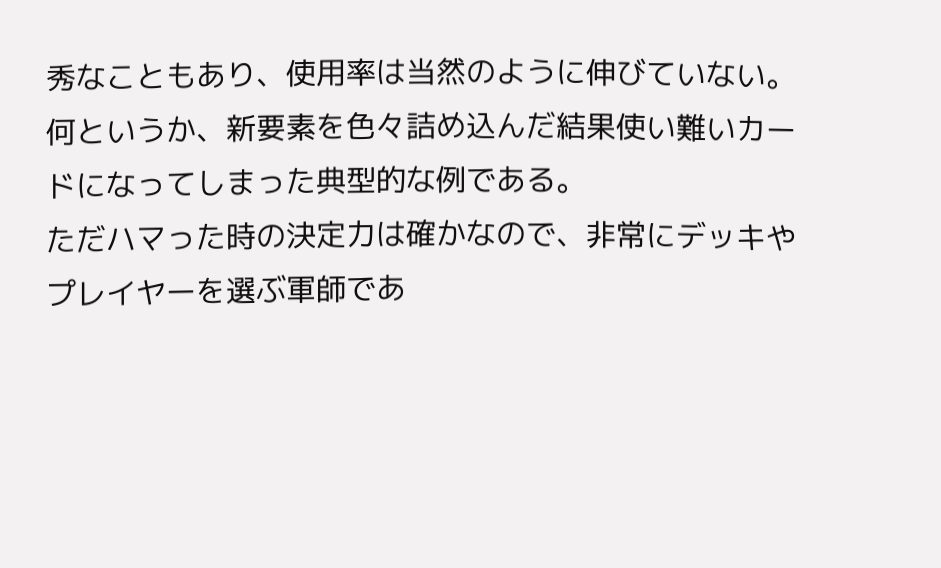秀なこともあり、使用率は当然のように伸びていない。
何というか、新要素を色々詰め込んだ結果使い難いカードになってしまった典型的な例である。
ただハマった時の決定力は確かなので、非常にデッキやプレイヤーを選ぶ軍師であ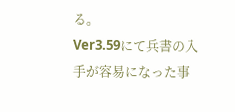る。
Ver3.59にて兵書の入手が容易になった事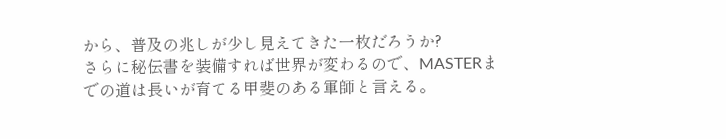から、普及の兆しが少し見えてきた一枚だろうか?
さらに秘伝書を装備すれば世界が変わるので、MASTERまでの道は長いが育てる甲斐のある軍師と言える。